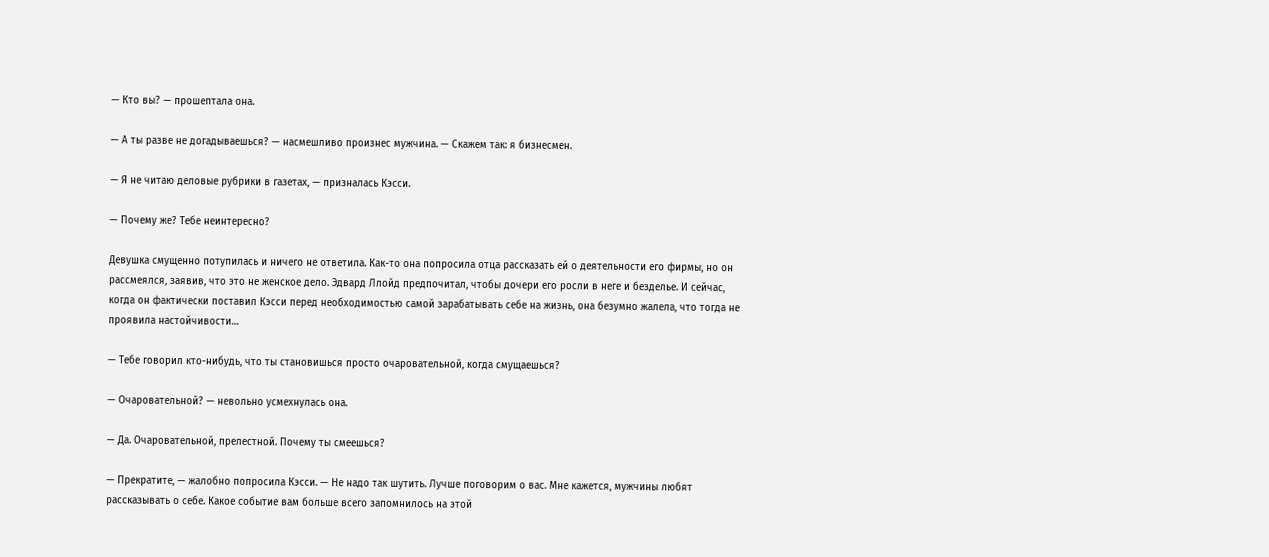— Кто вы? — прошептала она.

— А ты разве не догадываешься? — насмешливо произнес мужчина. — Скажем так: я бизнесмен.

— Я не читаю деловые рубрики в газетах, — призналась Кэсси.

— Почему же? Тебе неинтересно?

Девушка смущенно потупилась и ничего не ответила. Как-то она попросила отца рассказать ей о деятельности его фирмы, но он рассмеялся, заявив, что это не женское дело. Эдвард Ллойд предпочитал, чтобы дочери его росли в неге и безделье. И сейчас, когда он фактически поставил Кэсси перед необходимостью самой зарабатывать себе на жизнь, она безумно жалела, что тогда не проявила настойчивости…

— Тебе говорил кто-нибудь, что ты становишься просто очаровательной, когда смущаешься?

— Очаровательной? — невольно усмехнулась она.

— Да. Очаровательной, прелестной. Почему ты смеешься?

— Прекратите, — жалобно попросила Кэсси. — Не надо так шутить. Лучше поговорим о вас. Мне кажется, мужчины любят рассказывать о себе. Какое событие вам больше всего запомнилось на этой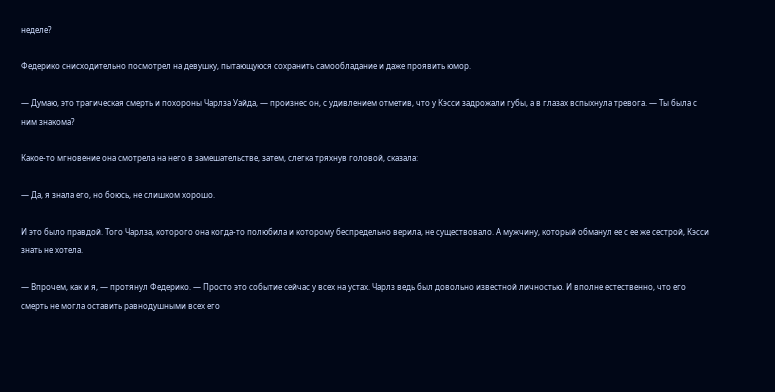неделе?

Федерико снисходительно посмотрел на девушку, пытающуюся сохранить самообладание и даже проявить юмор.

— Думаю, это трагическая смерть и похороны Чарлза Уайда, — произнес он, с удивлением отметив, что у Кэсси задрожали губы, а в глазах вспыхнула тревога. — Ты была с ним знакома?

Какое-то мгновение она смотрела на него в замешательстве, затем, слегка тряхнув головой, сказала:

— Да, я знала его, но боюсь, не слишком хорошо.

И это было правдой. Того Чарлза, которого она когда-то полюбила и которому беспредельно верила, не существовало. А мужчину, который обманул ее с ее же сестрой, Кэсси знать не хотела.

— Впрочем, как и я, — протянул Федерико. — Просто это событие сейчас у всех на устах. Чарлз ведь был довольно известной личностью. И вполне естественно, что его смерть не могла оставить равнодушными всех его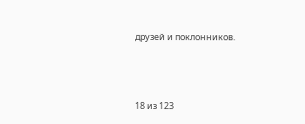друзей и поклонников.



18 из 123